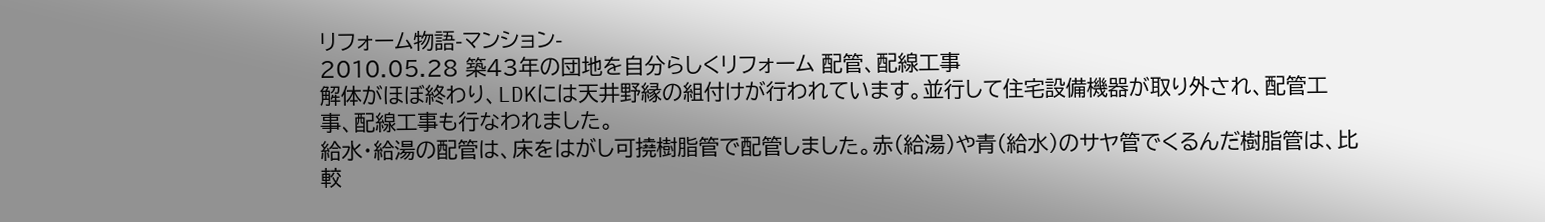リフォーム物語-マンション-
2010.05.28 築43年の団地を自分らしくリフォーム 配管、配線工事
解体がほぼ終わり、LDKには天井野縁の組付けが行われています。並行して住宅設備機器が取り外され、配管工事、配線工事も行なわれました。
給水・給湯の配管は、床をはがし可撓樹脂管で配管しました。赤(給湯)や青(給水)のサヤ管でくるんだ樹脂管は、比較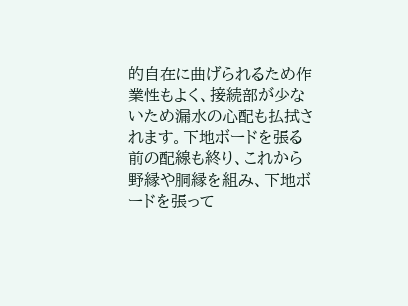的自在に曲げられるため作業性もよく、接続部が少ないため漏水の心配も払拭されます。下地ボードを張る前の配線も終り、これから野縁や胴縁を組み、下地ボードを張って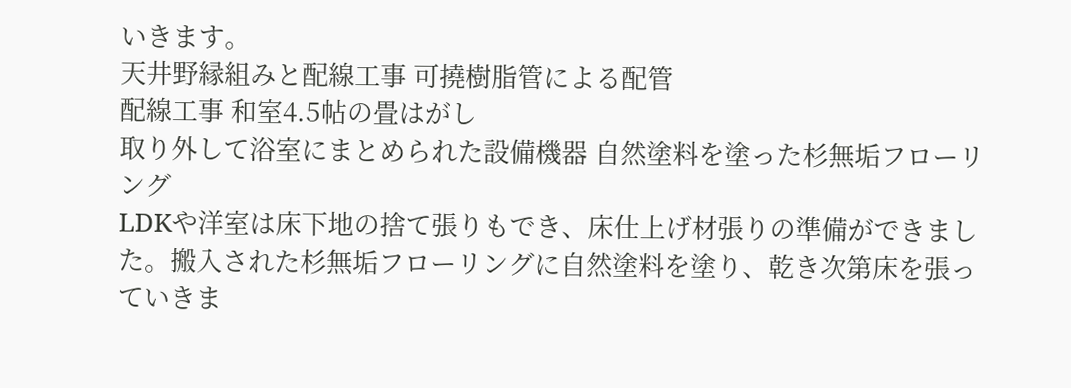いきます。
天井野縁組みと配線工事 可撓樹脂管による配管
配線工事 和室4.5帖の畳はがし
取り外して浴室にまとめられた設備機器 自然塗料を塗った杉無垢フローリング
LDKや洋室は床下地の捨て張りもでき、床仕上げ材張りの準備ができました。搬入された杉無垢フローリングに自然塗料を塗り、乾き次第床を張っていきま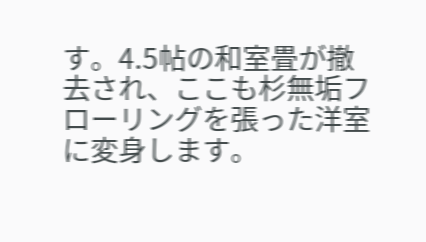す。4.5帖の和室畳が撤去され、ここも杉無垢フローリングを張った洋室に変身します。